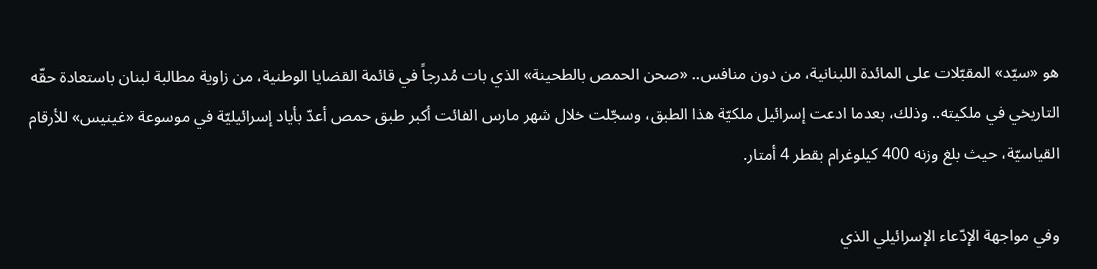هو «سيّد» المقبّلات على المائدة اللبنانية، من دون منافس.. «صحن الحمص بالطحينة» الذي بات مُدرجاً في قائمة القضايا الوطنية، من زاوية مطالبة لبنان باستعادة حقّه التاريخي في ملكيته.. وذلك، بعدما ادعت إسرائيل ملكيّة هذا الطبق، وسجّلت خلال شهر مارس الفائت أكبر طبق حمص أعدّ بأياد إسرائيليّة في موسوعة «غينيس» للأرقام القياسيّة، حيث بلغ وزنه 400 كيلوغرام بقطر 4 أمتار.

وفي مواجهة الإدّعاء الإسرائيلي الذي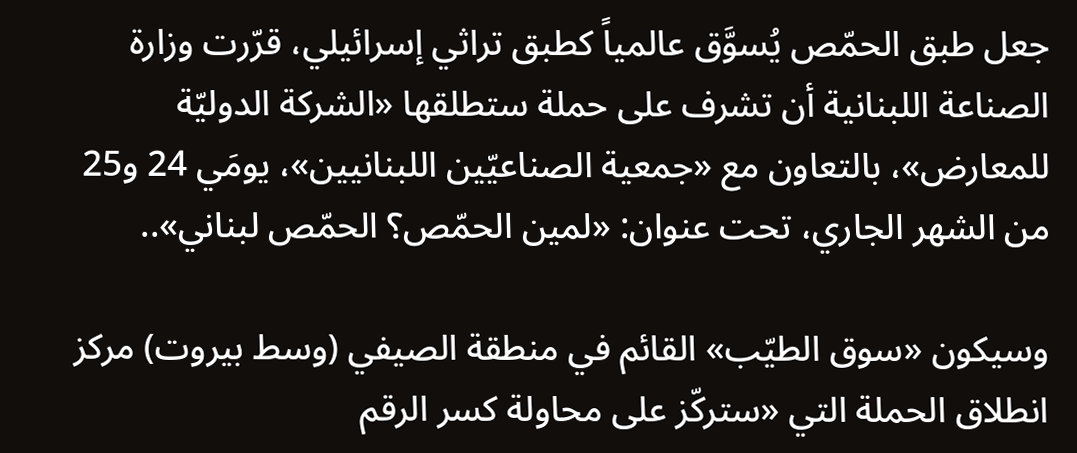جعل طبق الحمّص يُسوَّق عالمياً كطبق تراثي إسرائيلي، قرّرت وزارة الصناعة اللبنانية أن تشرف على حملة ستطلقها «الشركة الدوليّة للمعارض»، بالتعاون مع «جمعية الصناعيّين اللبنانيين»، يومَي 24 و25 من الشهر الجاري، تحت عنوان: «لمين الحمّص؟ الحمّص لبناني»..

وسيكون «سوق الطيّب» القائم في منطقة الصيفي (وسط بيروت) مركز انطلاق الحملة التي «ستركّز على محاولة كسر الرقم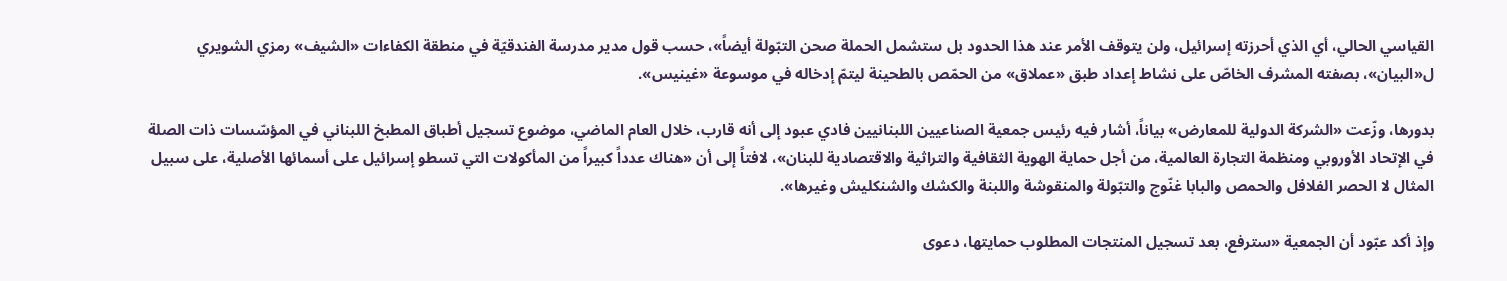القياسي الحالي، أي الذي أحرزته إسرائيل، ولن يتوقف الأمر عند هذا الحدود بل ستشمل الحملة صحن التبّولة أيضاً»، حسب قول مدير مدرسة الفندقيّة في منطقة الكفاءات «الشيف» رمزي الشويري ل«البيان»، بصفته المشرف الخاصّ على نشاط إعداد طبق «عملاق» من الحمّص بالطحينة ليتمّ إدخاله في موسوعة «غينيس».

بدورها، وزّعت «الشركة الدولية للمعارض» بياناً، أشار فيه رئيس جمعية الصناعيين اللبنانيين فادي عبود إلى أنه قارب، خلال العام الماضي، موضوع تسجيل أطباق المطبخ اللبناني في المؤسّسات ذات الصلة في الإتحاد الأوروبي ومنظمة التجارة العالمية، من أجل حماية الهوية الثقافية والتراثية والاقتصادية للبنان»، لافتاً إلى أن «هناك عدداً كبيراً من المأكولات التي تسطو إسرائيل على أسمائها الأصلية، على سبيل المثال لا الحصر الفلافل والحمص والبابا غنّوج والتبّولة والمنقوشة واللبنة والكشك والشنكليش وغيرها».

وإذ أكد عبّود أن الجمعية «سترفع، بعد تسجيل المنتجات المطلوب حمايتها، دعوى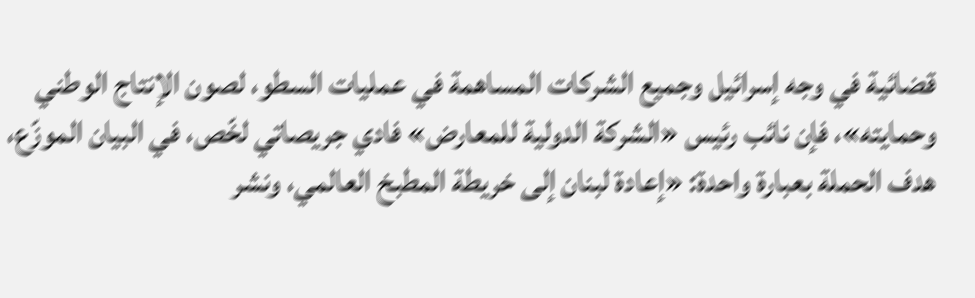قضائية في وجه إسرائيل وجميع الشركات المساهمة في عمليات السطو، لصون الإنتاج الوطني وحمايته»، فإن نائب رئيس «الشركة الدولية للمعارض» فادي جريصاتي لخّص، في البيان الموزّع، هدف الحملة بعبارة واحدة: «إعادة لبنان إلى خريطة المطبخ العالمي، ونشر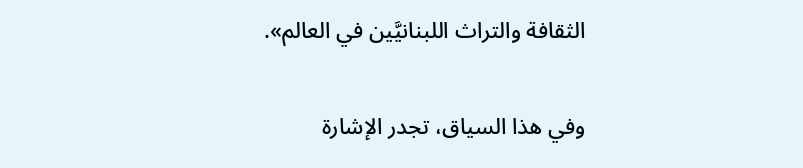الثقافة والتراث اللبنانيَّين في العالم».

وفي هذا السياق، تجدر الإشارة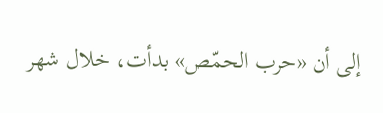إلى أن «حرب الحمّص» بدأت، خلال شهر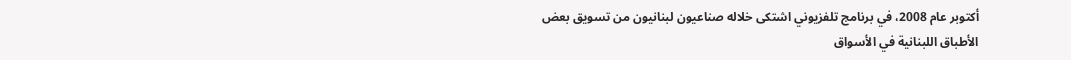أكتوبر عام 2008، في برنامج تلفزيوني اشتكى خلاله صناعيون لبنانيون من تسويق بعض الأطباق اللبنانية في الأسواق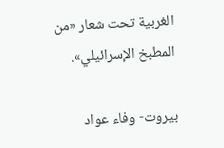الغربية تحت شعار «من المطبخ الإسرائيلي».

بيروت- وفاء عواد